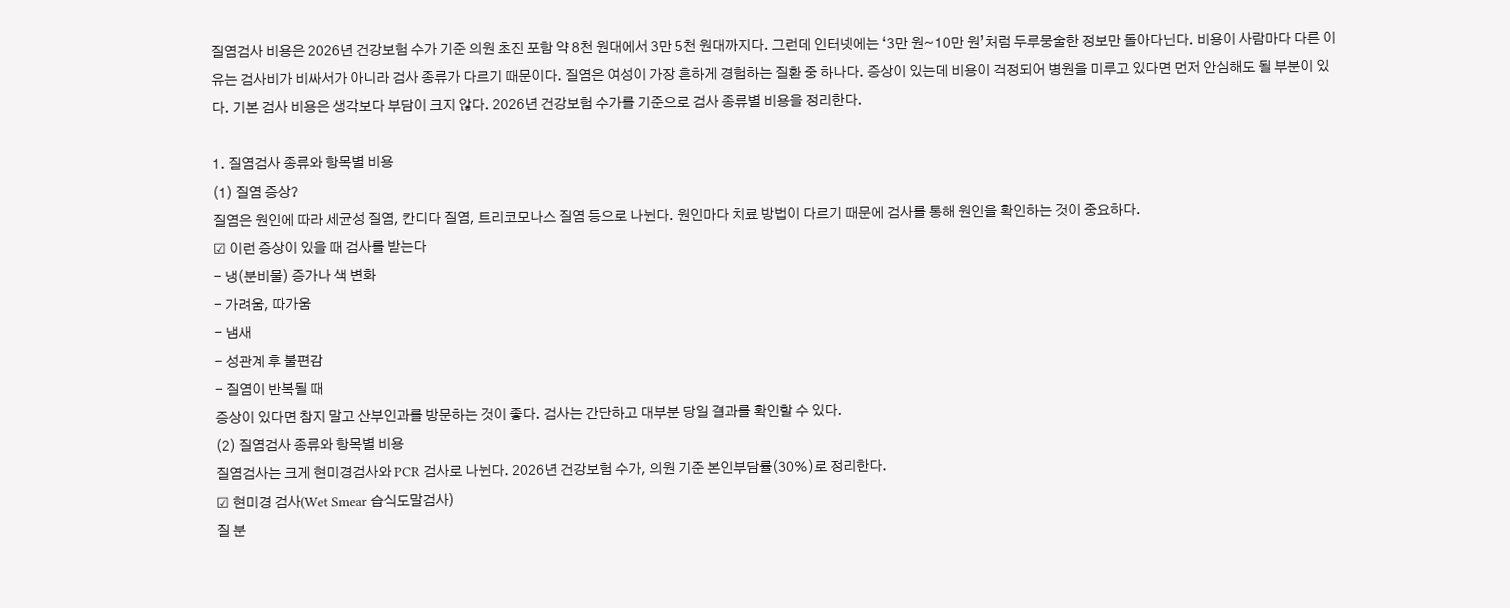질염검사 비용은 2026년 건강보험 수가 기준 의원 초진 포함 약 8천 원대에서 3만 5천 원대까지다. 그런데 인터넷에는 ‘3만 원~10만 원’처럼 두루뭉술한 정보만 돌아다닌다. 비용이 사람마다 다른 이유는 검사비가 비싸서가 아니라 검사 종류가 다르기 때문이다. 질염은 여성이 가장 흔하게 경험하는 질환 중 하나다. 증상이 있는데 비용이 걱정되어 병원을 미루고 있다면 먼저 안심해도 될 부분이 있다. 기본 검사 비용은 생각보다 부담이 크지 않다. 2026년 건강보험 수가를 기준으로 검사 종류별 비용을 정리한다.

1. 질염검사 종류와 항목별 비용
(1) 질염 증상?
질염은 원인에 따라 세균성 질염, 칸디다 질염, 트리코모나스 질염 등으로 나뉜다. 원인마다 치료 방법이 다르기 때문에 검사를 통해 원인을 확인하는 것이 중요하다.
☑ 이런 증상이 있을 때 검사를 받는다
- 냉(분비물) 증가나 색 변화
- 가려움, 따가움
- 냄새
- 성관계 후 불편감
- 질염이 반복될 때
증상이 있다면 참지 말고 산부인과를 방문하는 것이 좋다. 검사는 간단하고 대부분 당일 결과를 확인할 수 있다.
(2) 질염검사 종류와 항목별 비용
질염검사는 크게 현미경검사와 PCR 검사로 나뉜다. 2026년 건강보험 수가, 의원 기준 본인부담률(30%)로 정리한다.
☑ 현미경 검사(Wet Smear 습식도말검사)
질 분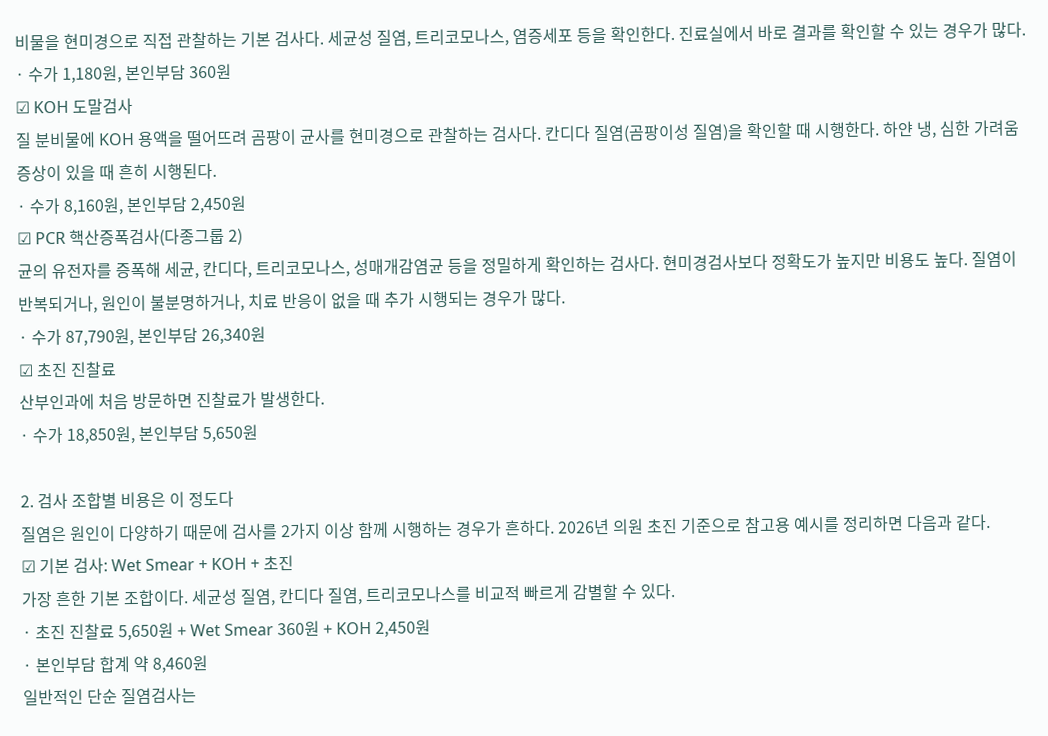비물을 현미경으로 직접 관찰하는 기본 검사다. 세균성 질염, 트리코모나스, 염증세포 등을 확인한다. 진료실에서 바로 결과를 확인할 수 있는 경우가 많다.
· 수가 1,180원, 본인부담 360원
☑ KOH 도말검사
질 분비물에 KOH 용액을 떨어뜨려 곰팡이 균사를 현미경으로 관찰하는 검사다. 칸디다 질염(곰팡이성 질염)을 확인할 때 시행한다. 하얀 냉, 심한 가려움 증상이 있을 때 흔히 시행된다.
· 수가 8,160원, 본인부담 2,450원
☑ PCR 핵산증폭검사(다종그룹 2)
균의 유전자를 증폭해 세균, 칸디다, 트리코모나스, 성매개감염균 등을 정밀하게 확인하는 검사다. 현미경검사보다 정확도가 높지만 비용도 높다. 질염이 반복되거나, 원인이 불분명하거나, 치료 반응이 없을 때 추가 시행되는 경우가 많다.
· 수가 87,790원, 본인부담 26,340원
☑ 초진 진찰료
산부인과에 처음 방문하면 진찰료가 발생한다.
· 수가 18,850원, 본인부담 5,650원

2. 검사 조합별 비용은 이 정도다
질염은 원인이 다양하기 때문에 검사를 2가지 이상 함께 시행하는 경우가 흔하다. 2026년 의원 초진 기준으로 참고용 예시를 정리하면 다음과 같다.
☑ 기본 검사: Wet Smear + KOH + 초진
가장 흔한 기본 조합이다. 세균성 질염, 칸디다 질염, 트리코모나스를 비교적 빠르게 감별할 수 있다.
· 초진 진찰료 5,650원 + Wet Smear 360원 + KOH 2,450원
· 본인부담 합계 약 8,460원
일반적인 단순 질염검사는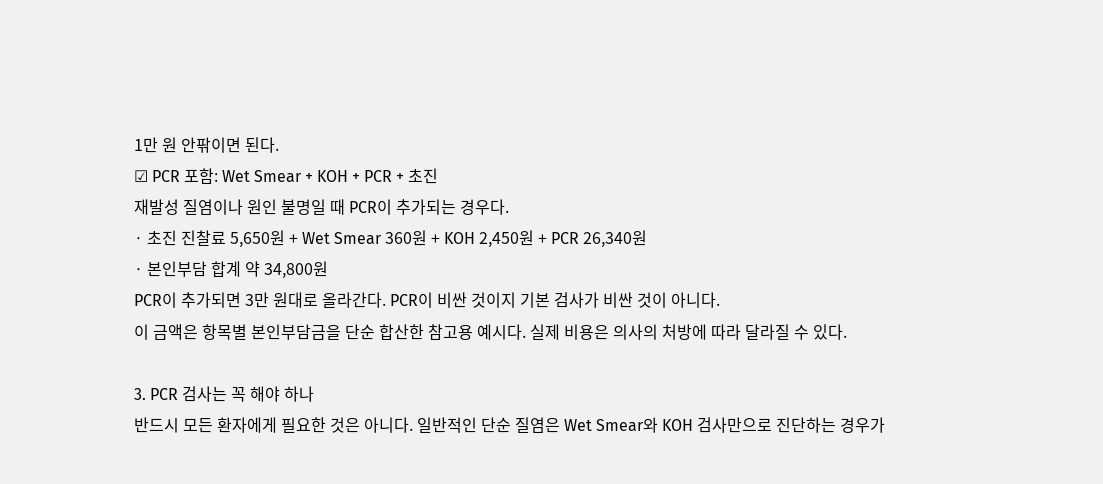1만 원 안팎이면 된다.
☑ PCR 포함: Wet Smear + KOH + PCR + 초진
재발성 질염이나 원인 불명일 때 PCR이 추가되는 경우다.
· 초진 진찰료 5,650원 + Wet Smear 360원 + KOH 2,450원 + PCR 26,340원
· 본인부담 합계 약 34,800원
PCR이 추가되면 3만 원대로 올라간다. PCR이 비싼 것이지 기본 검사가 비싼 것이 아니다.
이 금액은 항목별 본인부담금을 단순 합산한 참고용 예시다. 실제 비용은 의사의 처방에 따라 달라질 수 있다.

3. PCR 검사는 꼭 해야 하나
반드시 모든 환자에게 필요한 것은 아니다. 일반적인 단순 질염은 Wet Smear와 KOH 검사만으로 진단하는 경우가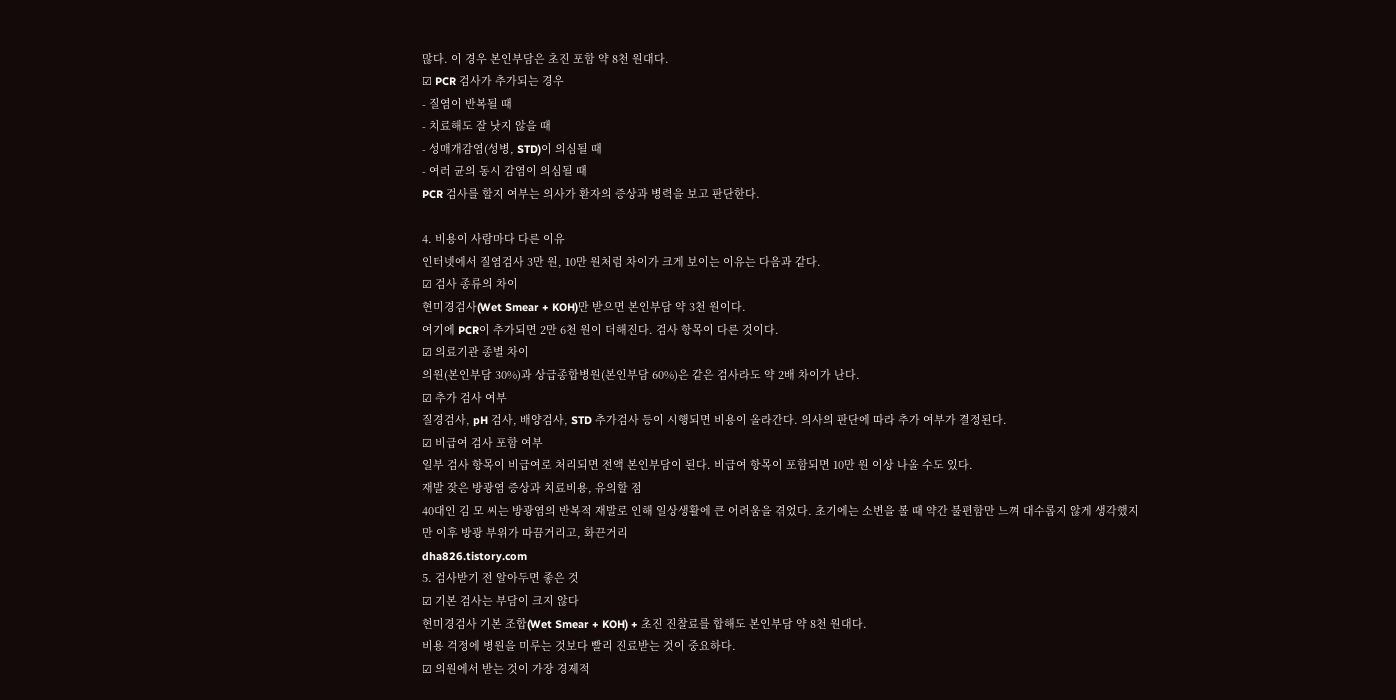많다. 이 경우 본인부담은 초진 포함 약 8천 원대다.
☑ PCR 검사가 추가되는 경우
- 질염이 반복될 때
- 치료해도 잘 낫지 않을 때
- 성매개감염(성병, STD)이 의심될 때
- 여러 균의 동시 감염이 의심될 때
PCR 검사를 할지 여부는 의사가 환자의 증상과 병력을 보고 판단한다.

4. 비용이 사람마다 다른 이유
인터넷에서 질염검사 3만 원, 10만 원처럼 차이가 크게 보이는 이유는 다음과 같다.
☑ 검사 종류의 차이
현미경검사(Wet Smear + KOH)만 받으면 본인부담 약 3천 원이다.
여기에 PCR이 추가되면 2만 6천 원이 더해진다. 검사 항목이 다른 것이다.
☑ 의료기관 종별 차이
의원(본인부담 30%)과 상급종합병원(본인부담 60%)은 같은 검사라도 약 2배 차이가 난다.
☑ 추가 검사 여부
질경검사, pH 검사, 배양검사, STD 추가검사 등이 시행되면 비용이 올라간다. 의사의 판단에 따라 추가 여부가 결정된다.
☑ 비급여 검사 포함 여부
일부 검사 항목이 비급여로 처리되면 전액 본인부담이 된다. 비급여 항목이 포함되면 10만 원 이상 나올 수도 있다.
재발 잦은 방광염 증상과 치료비용, 유의할 점
40대인 김 모 씨는 방광염의 반복적 재발로 인해 일상생활에 큰 어려움을 겪었다. 초기에는 소변을 볼 때 약간 불편함만 느껴 대수롭지 않게 생각했지만 이후 방광 부위가 따끔거리고, 화끈거리
dha826.tistory.com
5. 검사받기 전 알아두면 좋은 것
☑ 기본 검사는 부담이 크지 않다
현미경검사 기본 조합(Wet Smear + KOH) + 초진 진찰료를 합해도 본인부담 약 8천 원대다.
비용 걱정에 병원을 미루는 것보다 빨리 진료받는 것이 중요하다.
☑ 의원에서 받는 것이 가장 경제적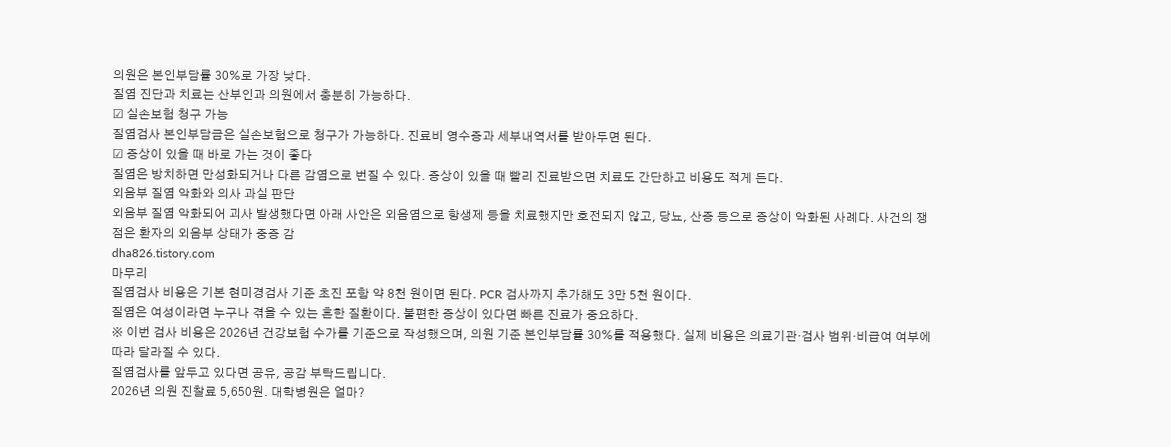의원은 본인부담률 30%로 가장 낮다.
질염 진단과 치료는 산부인과 의원에서 충분히 가능하다.
☑ 실손보험 청구 가능
질염검사 본인부담금은 실손보험으로 청구가 가능하다. 진료비 영수증과 세부내역서를 받아두면 된다.
☑ 증상이 있을 때 바로 가는 것이 좋다
질염은 방치하면 만성화되거나 다른 감염으로 번질 수 있다. 증상이 있을 때 빨리 진료받으면 치료도 간단하고 비용도 적게 든다.
외음부 질염 악화와 의사 과실 판단
외음부 질염 악화되어 괴사 발생했다면 아래 사안은 외음염으로 항생제 등을 치료했지만 호전되지 않고, 당뇨, 산증 등으로 증상이 악화된 사례다. 사건의 쟁점은 환자의 외음부 상태가 중증 감
dha826.tistory.com
마무리
질염검사 비용은 기본 현미경검사 기준 초진 포함 약 8천 원이면 된다. PCR 검사까지 추가해도 3만 5천 원이다.
질염은 여성이라면 누구나 겪을 수 있는 흔한 질환이다. 불편한 증상이 있다면 빠른 진료가 중요하다.
※ 이번 검사 비용은 2026년 건강보험 수가를 기준으로 작성했으며, 의원 기준 본인부담률 30%를 적용했다. 실제 비용은 의료기관·검사 범위·비급여 여부에 따라 달라질 수 있다.
질염검사를 앞두고 있다면 공유, 공감 부탁드립니다.
2026년 의원 진찰료 5,650원. 대학병원은 얼마?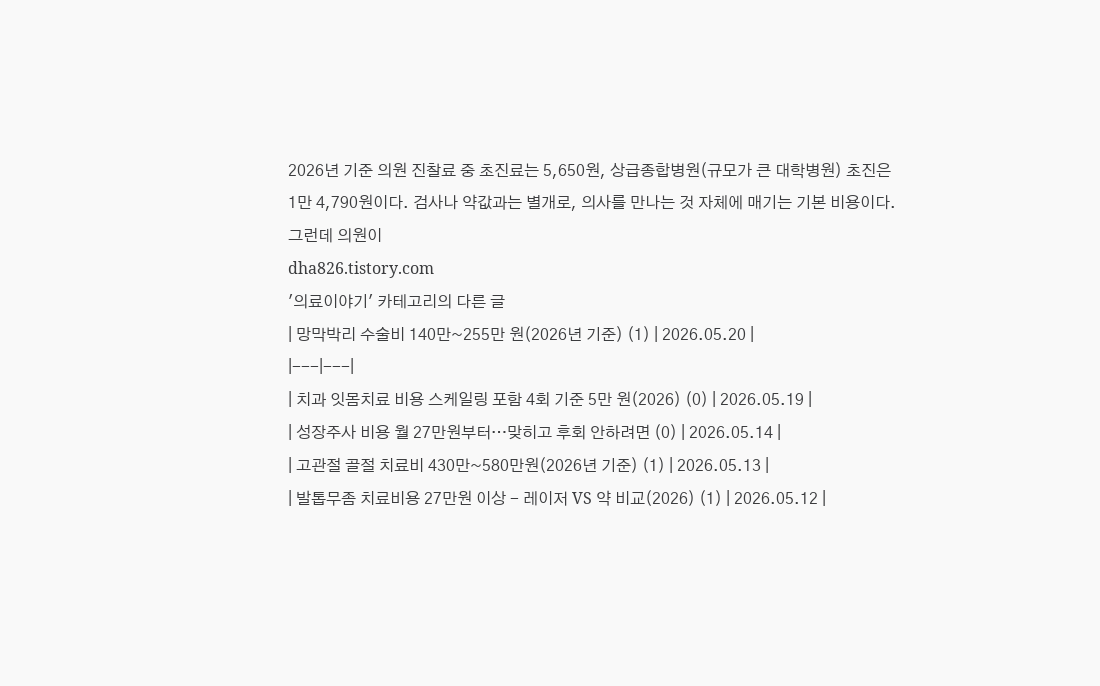2026년 기준 의원 진찰료 중 초진료는 5,650원, 상급종합병원(규모가 큰 대학병원) 초진은 1만 4,790원이다. 검사나 약값과는 별개로, 의사를 만나는 것 자체에 매기는 기본 비용이다. 그런데 의원이
dha826.tistory.com
'의료이야기' 카테고리의 다른 글
| 망막박리 수술비 140만~255만 원(2026년 기준) (1) | 2026.05.20 |
|---|---|
| 치과 잇몸치료 비용 스케일링 포함 4회 기준 5만 원(2026) (0) | 2026.05.19 |
| 성장주사 비용 월 27만원부터…맞히고 후회 안하려면 (0) | 2026.05.14 |
| 고관절 골절 치료비 430만~580만원(2026년 기준) (1) | 2026.05.13 |
| 발톱무좀 치료비용 27만원 이상 - 레이저 VS 약 비교(2026) (1) | 2026.05.12 |